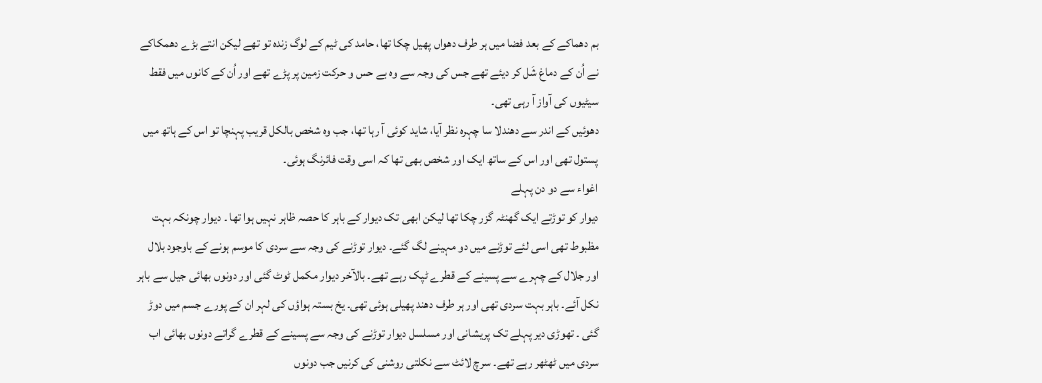بم دھماکے کے بعد فضا میں ہر طرف دھواں پھیل چکا تھا، حامد کی ٹیم کے لوگ زندہ تو تھے لیکن انتے بڑے دھمکاکے نے اُن کے دماغ شَل کر دیئے تھے جس کی وجہ سے وہ بے حس و حرکت زمین پر پڑے تھے اور اُن کے کانوں میں فقط سیٹیوں کی آواز آ رہی تھی۔
دھوئیں کے اندر سے دھندلا سا چہرہ نظر آیا، شاید کوئی آ رہا تھا، جب وہ شخص بالکل قریب پہنچا تو اس کے ہاتھ میں پستول تھی اور اس کے ساتھ ایک اور شخص بھی تھا کہ اسی وقت فائرنگ ہوئی۔
اغواء سے دو دن پہلے
دیوار کو توڑتے ایک گھنٹہ گزر چکا تھا لیکن ابھی تک دیوار کے باہر کا حصہ ظاہر نہیں ہوا تھا ۔ دیوار چونکہ بہت مظبوط تھی اسی لئے توڑنے میں دو مہینے لگ گئے۔ دیوار توڑنے کی وجہ سے سردی کا موسم ہونے کے باوجود بلال اور جلال کے چہرے سے پسینے کے قطرے ٹپک رہے تھے۔ بالآخر دیوار مکمل ٹوٹ گئی اور دونوں بھائی جیل سے باہر نکل آئے۔ باہر بہت سردی تھی اور ہر طرف دھند پھیلی ہوئی تھی۔ یخ بستہ ہواؤں کی لہر ان کے پورے جسم میں دوڑ گئی ۔ تھوڑی دیر پہلے تک پریشانی اور مسلسل دیوار توڑنے کی وجہ سے پسینے کے قطرے گراتے دونوں بھائی اب سردی میں ٹھٹھر رہے تھے۔ سرچ لائٹ سے نکلتی روشنی کی کرنیں جب دونوں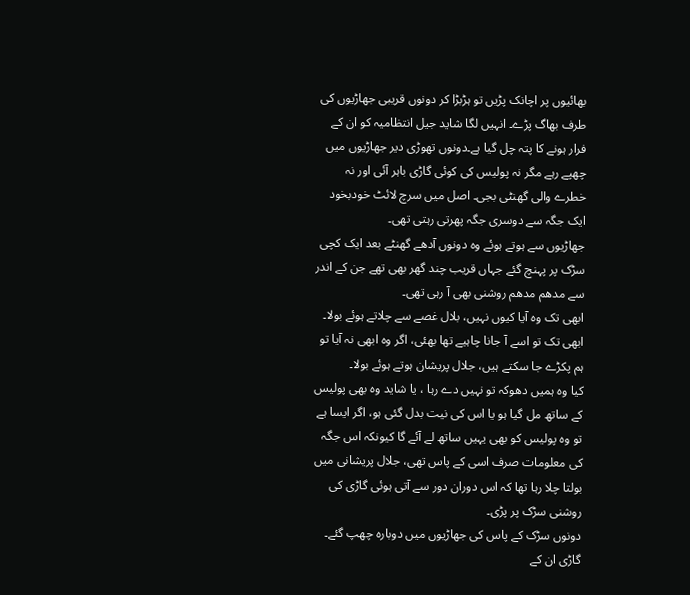بھائیوں پر اچانک پڑیں تو ہڑبڑا کر دونوں قریبی جھاڑیوں کی طرف بھاگ پڑے۔ انہیں لگا شاید جیل انتظامیہ کو ان کے فرار ہونے کا پتہ چل گیا ہے۔دونوں تھوڑی دیر جھاڑیوں میں چھپے رہے مگر نہ پولیس کی کوئی گاڑی باہر آئی اور نہ خطرے والی گھنٹی بجی۔ اصل میں سرچ لائٹ خودبخود ایک جگہ سے دوسری جگہ پھرتی رہتی تھی۔
جھاڑیوں سے ہوتے ہوئے وہ دونوں آدھے گھنٹے بعد ایک کچی سڑک پر پہنچ گئے جہاں قریب چند گھر بھی تھے جن کے اندر سے مدھم مدھم روشنی بھی آ رہی تھی۔
ابھی تک وہ آیا کیوں نہیں، بلال غصے سے چلاتے ہوئے بولا۔ ابھی تک تو اسے آ جانا چاہیے تھا بھئی، اگر وہ ابھی نہ آیا تو ہم پکڑے جا سکتے ہیں، جلال پریشان ہوتے ہوئے بولا۔
کیا وہ ہمیں دھوکہ تو نہیں دے رہا ، یا شاید وہ بھی پولیس کے ساتھ مل گیا ہو یا اس کی نیت بدل گئی ہو، اگر ایسا ہے تو وہ پولیس کو بھی یہیں ساتھ لے آئے گا کیونکہ اس جگہ کی معلومات صرف اسی کے پاس تھی، جلال پریشانی میں بولتا چلا رہا تھا کہ اس دوران دور سے آتی ہوئی گاڑی کی روشنی سڑک پر پڑی۔
دونوں سڑک کے پاس کی جھاڑیوں میں دوبارہ چھپ گئے۔ گاڑی ان کے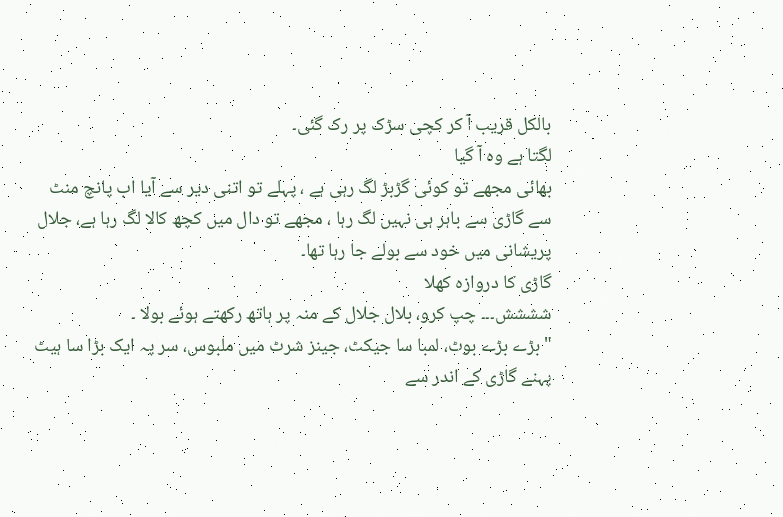بالکل قریب آ کر کچی سڑک پر رک گئی۔
لگتا ہے وہ آ گیا
بھائی مجھے تو کوئی گڑبڑ لگ رہی ہے ، پہلے تو اتنی دیر سے آیا اب پانچ منٹ سے گاڑی سے باہر ہی نہیں لگ رہا ، مجھے تو دال میں کچھ کالا لگ رہا ہے، جلال پریشانی میں خود سے بولے جا رہا تھا۔
گاڑی کا دروازہ کھلا
شششش۔۔۔ چپ کرو، بلال جلال کے منہ پر ہاتھ رکھتے ہوئے بولا ۔
"بڑے بڑے بوٹ، لمبا سا جیکٹ، جینز شرٹ میں ملبوس، سر پہ ایک بڑا سا ہیٹ پہنے گاڑی کے اندر سے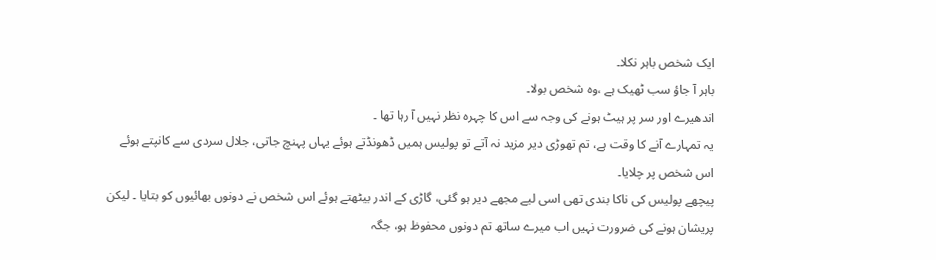ایک شخص باہر نکلا۔
باہر آ جاؤ سب ٹھیک ہے ،وہ شخص بولا۔
اندھیرے اور سر پر ہیٹ ہونے کی وجہ سے اس کا چہرہ نظر نہیں آ رہا تھا ۔
یہ تمہارے آنے کا وقت ہے، تم تھوڑی دیر مزید نہ آتے تو پولیس ہمیں ڈھونڈتے ہوئے یہاں پہنچ جاتی، جلال سردی سے کانپتے ہوئے اس شخص پر چلایا۔
پیچھے پولیس کی ناکا بندی تھی اسی لیے مجھے دیر ہو گئی، گاڑی کے اندر بیٹھتے ہوئے اس شخص نے دونوں بھائیوں کو بتایا ۔ لیکن پریشان ہونے کی ضرورت نہیں اب میرے ساتھ تم دونوں محفوظ ہو، جگہ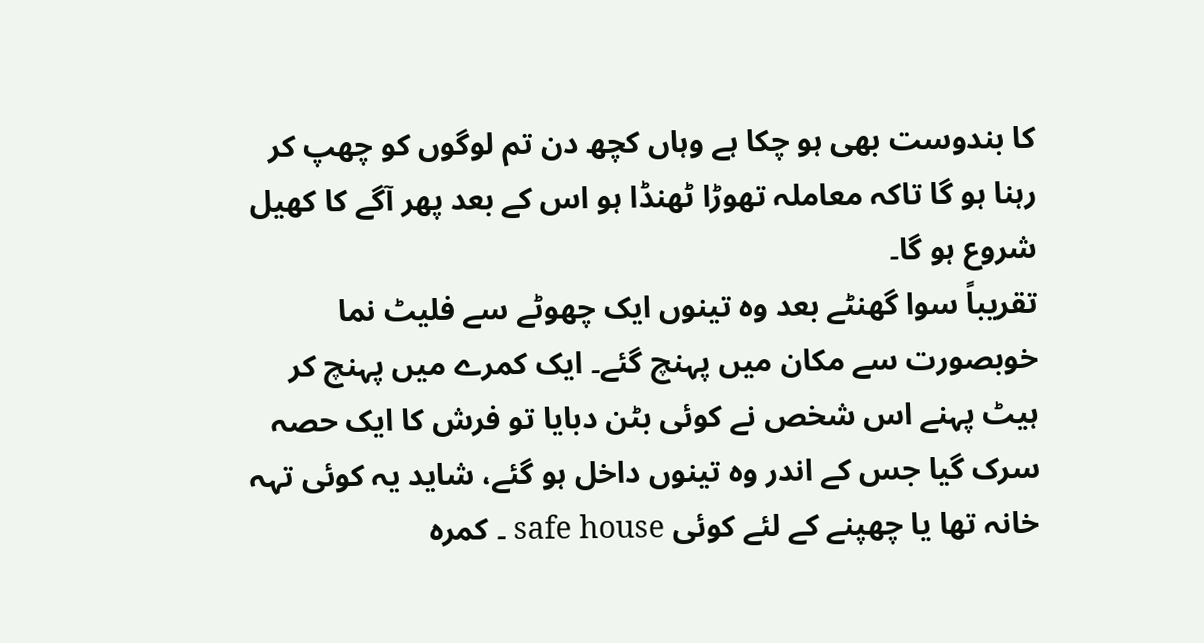کا بندوست بھی ہو چکا ہے وہاں کچھ دن تم لوگوں کو چھپ کر رہنا ہو گا تاکہ معاملہ تھوڑا ٹھنڈا ہو اس کے بعد پھر آگے کا کھیل شروع ہو گا۔
تقریباً سوا گھنٹے بعد وہ تینوں ایک چھوٹے سے فلیٹ نما خوبصورت سے مکان میں پہنچ گئے۔ ایک کمرے میں پہنچ کر ہیٹ پہنے اس شخص نے کوئی بٹن دبایا تو فرش کا ایک حصہ سرک گیا جس کے اندر وہ تینوں داخل ہو گئے، شاید یہ کوئی تہہ خانہ تھا یا چھپنے کے لئے کوئی safe house ۔ کمرہ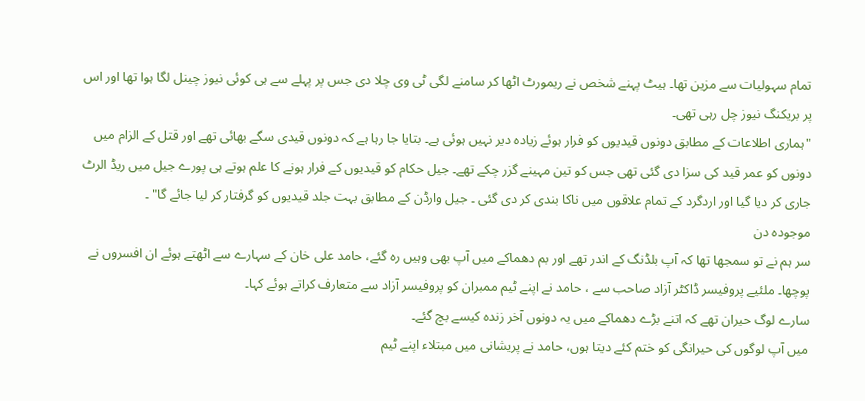تمام سہولیات سے مزین تھا۔ ہیٹ پہنے شخص نے ریمورٹ اٹھا کر سامنے لگی ٹی وی چلا دی جس پر پہلے سے ہی کوئی نیوز چینل لگا ہوا تھا اور اس پر بریکنگ نیوز چل رہی تھی۔
"ہماری اطلاعات کے مطابق دونوں قیدیوں کو فرار ہوئے زیادہ دیر نہیں ہوئی ہے۔ بتایا جا رہا ہے کہ دونوں قیدی سگے بھائی تھے اور قتل کے الزام میں دونوں کو عمر قید کی سزا دی گئی تھی جس کو تین مہینے گزر چکے تھے۔ جیل حکام کو قیدیوں کے فرار ہونے کا علم ہوتے ہی پورے جیل میں ریڈ الرٹ جاری کر دیا گیا اور اردگرد کے تمام علاقوں میں ناکا بندی کر دی گئی ۔ جیل وارڈن کے مطابق بہت جلد قیدیوں کو گرفتار کر لیا جائے گا" ۔
موجودہ دن
سر ہم نے تو سمجھا تھا کہ آپ بلڈنگ کے اندر تھے اور بم دھماکے میں آپ بھی وہیں رہ گئے، حامد علی خان کے سہارے سے اٹھتے ہوئے ان افسروں نے پوچھا۔ ملئیے پروفیسر ڈاکٹر آزاد صاحب سے ، حامد نے اپنے ٹیم ممبران کو پروفیسر آزاد سے متعارف کراتے ہوئے کہا۔
سارے لوگ حیران تھے کہ اتنے بڑے دھماکے میں یہ دونوں آخر زندہ کیسے بچ گئے۔
میں آپ لوگوں کی حیرانگی کو ختم کئے دیتا ہوں، حامد نے پریشانی میں مبتلاء اپنے ٹیم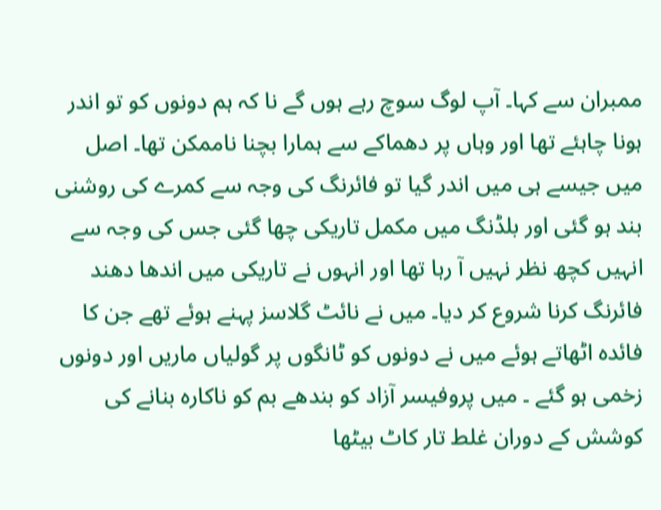ممبران سے کہا۔ آپ لوگ سوچ رہے ہوں گے نا کہ ہم دونوں کو تو اندر ہونا چاہئے تھا اور وہاں پر دھماکے سے ہمارا بچنا ناممکن تھا۔ اصل میں جیسے ہی میں اندر گیا تو فائرنگ کی وجہ سے کمرے کی روشنی بند ہو گئی اور بلڈنگ میں مکمل تاریکی چھا گئی جس کی وجہ سے انہیں کچھ نظر نہیں آ رہا تھا اور انہوں نے تاریکی میں اندھا دھند فائرنگ کرنا شروع کر دیا۔ میں نے نائٹ گلاسز پہنے ہوئے تھے جن کا فائدہ اٹھاتے ہوئے میں نے دونوں کو ٹانگوں پر گولیاں ماریں اور دونوں زخمی ہو گئے ۔ میں پروفیسر آزاد کو بندھے بم کو ناکارہ بنانے کی کوشش کے دوران غلط تار کاٹ بیٹھا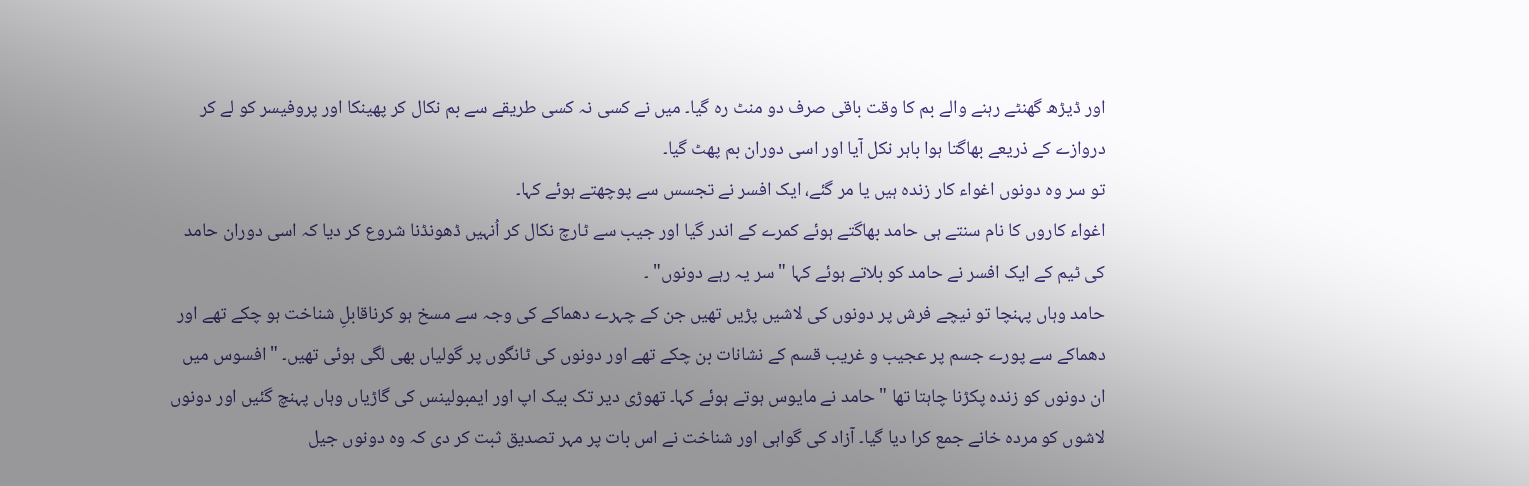اور ڈیڑھ گھنٹے رہنے والے بم کا وقت باقی صرف دو منٹ رہ گیا۔ میں نے کسی نہ کسی طریقے سے بم نکال کر پھینکا اور پروفیسر کو لے کر دروازے کے ذریعے بھاگتا ہوا باہر نکل آیا اور اسی دوران بم پھٹ گیا۔
تو سر وہ دونوں اغواء کار زندہ ہیں یا مر گئے، ایک افسر نے تجسس سے پوچھتے ہوئے کہا۔
اغواء کاروں کا نام سنتے ہی حامد بھاگتے ہوئے کمرے کے اندر گیا اور جیب سے ٹارچ نکال کر اُنہیں ڈھونڈنا شروع کر دیا کہ اسی دوران حامد کی ٹیم کے ایک افسر نے حامد کو بلاتے ہوئے کہا " سر یہ رہے دونوں" ۔
حامد وہاں پہنچا تو نیچے فرش پر دونوں کی لاشیں پڑیں تھیں جن کے چہرے دھماکے کی وجہ سے مسخ ہو کرناقابلِ شناخت ہو چکے تھے اور دھماکے سے پورے جسم پر عجیب و غریب قسم کے نشانات بن چکے تھے اور دونوں کی ٹانگوں پر گولیاں بھی لگی ہوئی تھیں۔ " افسوس میں ان دونوں کو زندہ پکڑنا چاہتا تھا " حامد نے مایوس ہوتے ہوئے کہا۔ تھوڑی دیر تک بیک اپ اور ایمبولینس کی گاڑیاں وہاں پہنچ گئیں اور دونوں لاشوں کو مردہ خانے جمع کرا دیا گیا۔ آزاد کی گواہی اور شناخت نے اس بات پر مہر تصدیق ثبت کر دی کہ وہ دونوں جیل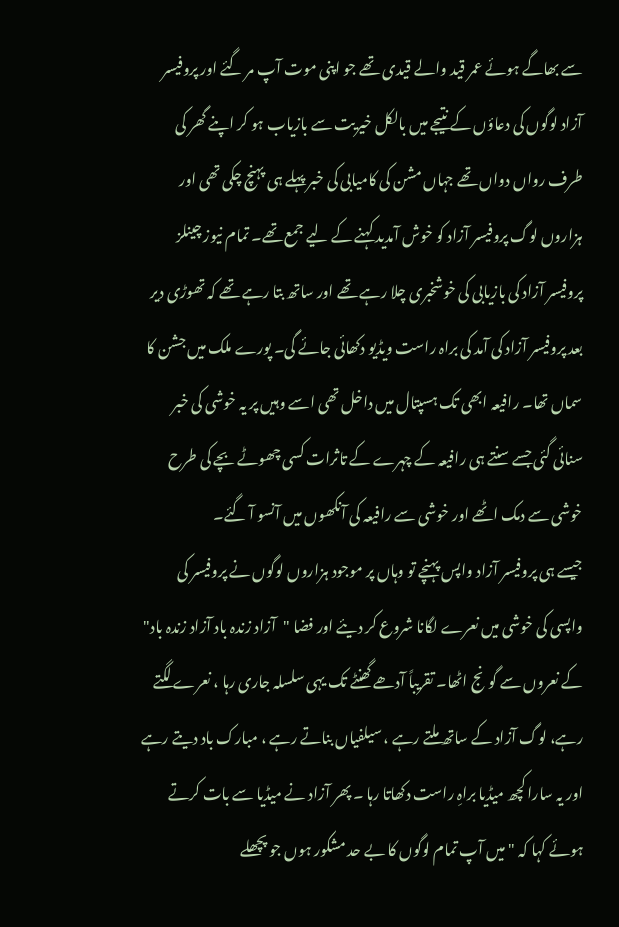سے بھاگے ہوئے عمر قید والے قیدی تھے جو اپنی موت آپ مر گئے اور پروفیسر آزاد لوگوں کی دعاؤں کے نتیجے میں بالکل خیریت سے بازیاب ہو کر اپنے گھر کی طرف رواں دواں تھے جہاں مشن کی کامیابی کی خبر پہلے ہی پہنچ چکی تھی اور ہزاروں لوگ پروفیسر آزاد کو خوش آمدید کہنے کے لیے جمع تھے۔ تمام نیوز چینلز پروفیسر آزاد کی بازیابی کی خوشخبری چلا رہے تھے اور ساتھ بتا رہے تھے کہ تھوڑی دیر بعد پروفیسر آزاد کی آمد کی براہ راست ویڈیو دکھائی جائے گی۔ پورے ملک میں جشن کا سماں تھا۔ رافیعہ ابھی تک ہسپتال میں داخل تھی اسے وہیں پر یہ خوشی کی خبر سنائی گئی جسے سنتے ہی رافیعہ کے چہرے کے تاثرات کسی چھوٹے بچے کی طرح خوشی سے دمک اٹھے اور خوشی سے رافیعہ کی آنکھوں میں آنسو آ گئے۔
جیسے ہی پروفیسر آزاد واپس پہنچے تو وہاں پر موجود ہزاروں لوگوں نے پروفیسر کی واپسی کی خوشی میں نعرے لگانا شروع کر دیئے اور فضا "آزاد زندہ باد آزاد زندہ باد" کے نعروں سے گونج اٹھا۔ تقریباً آدھے گھنٹے تک یہی سلسلہ جاری رہا ، نعرے لگتے رہے، لوگ آزاد کے ساتھ ملتے رہے ، سیلفیاں بناتے رہے ، مبارک باد دیتے رہے اور یہ سارا کچھ میڈیا براہِ راست دکھاتا رہا ۔ پھر آزاد نے میڈیا سے بات کرتے ہوئے کہا کہ " میں آپ تمام لوگوں کا بے حد مشکور ہوں جو پچھلے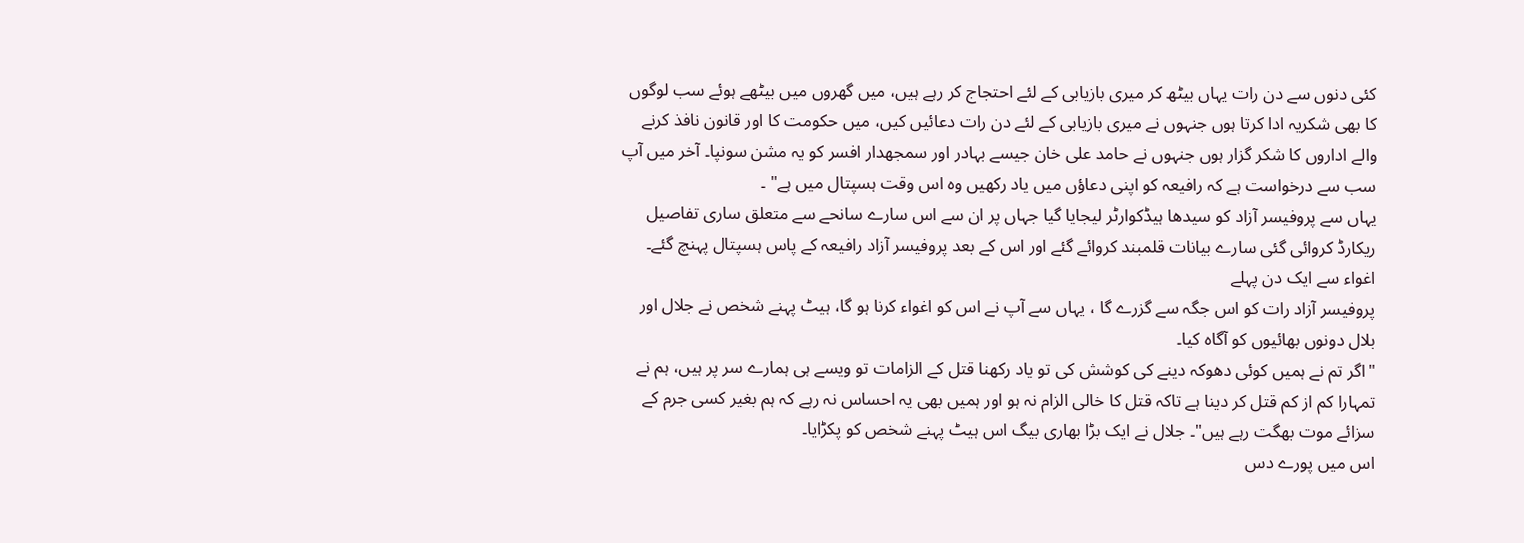کئی دنوں سے دن رات یہاں بیٹھ کر میری بازیابی کے لئے احتجاج کر رہے ہیں، میں گھروں میں بیٹھے ہوئے سب لوگوں کا بھی شکریہ ادا کرتا ہوں جنہوں نے میری بازیابی کے لئے دن رات دعائیں کیں، میں حکومت کا اور قانون نافذ کرنے والے اداروں کا شکر گزار ہوں جنہوں نے حامد علی خان جیسے بہادر اور سمجھدار افسر کو یہ مشن سونپا۔ آخر میں آپ سب سے درخواست ہے کہ رافیعہ کو اپنی دعاؤں میں یاد رکھیں وہ اس وقت ہسپتال میں ہے" ۔
یہاں سے پروفیسر آزاد کو سیدھا ہیڈکوارٹر لیجایا گیا جہاں پر ان سے اس سارے سانحے سے متعلق ساری تفاصیل ریکارڈ کروائی گئی سارے بیانات قلمبند کروائے گئے اور اس کے بعد پروفیسر آزاد رافیعہ کے پاس ہسپتال پہنچ گئے۔
اغواء سے ایک دن پہلے
پروفیسر آزاد رات کو اس جگہ سے گزرے گا ، یہاں سے آپ نے اس کو اغواء کرنا ہو گا، ہیٹ پہنے شخص نے جلال اور بلال دونوں بھائیوں کو آگاہ کیا۔
"اگر تم نے ہمیں کوئی دھوکہ دینے کی کوشش کی تو یاد رکھنا قتل کے الزامات تو ویسے ہی ہمارے سر پر ہیں، ہم نے تمہارا کم از کم قتل کر دینا ہے تاکہ قتل کا خالی الزام نہ ہو اور ہمیں بھی یہ احساس نہ رہے کہ ہم بغیر کسی جرم کے سزائے موت بھگت رہے ہیں"۔ جلال نے ایک بڑا بھاری بیگ اس ہیٹ پہنے شخص کو پکڑایا۔
اس میں پورے دس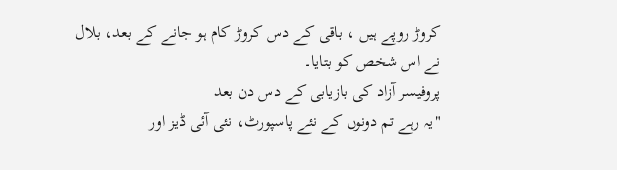کروڑ روپے ہیں ، باقی کے دس کروڑ کام ہو جانے کے بعد، بلال نے اس شخص کو بتایا۔
پروفیسر آزاد کی بازیابی کے دس دن بعد
"یہ رہے تم دونوں کے نئے پاسپورٹ، نئی آئی ڈیز اور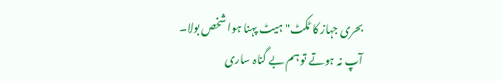بحری جہاز کا ٹکٹ" ہیٹ پہنا ہوا شخص بولا۔
آپ نہ ہوتے تو ہم بے گناہ ساری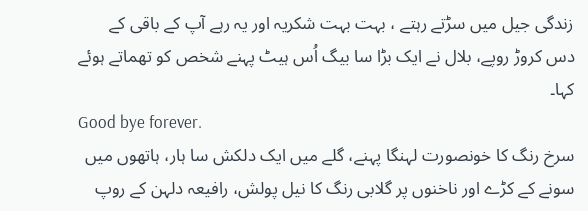زندگی جیل میں سڑتے رہتے ، بہت بہت شکریہ اور یہ رہے آپ کے باقی کے دس کروڑ روپے، بلال نے ایک بڑا سا بیگ اُس ہیٹ پہنے شخص کو تھماتے ہوئے کہا۔
Good bye forever.
سرخ رنگ کا خونصورت لہنگا پہنے، گلے میں ایک دلکش سا ہار، ہاتھوں میں سونے کے کڑے اور ناخنوں پر گلابی رنگ کا نیل پولش، رافیعہ دلہن کے روپ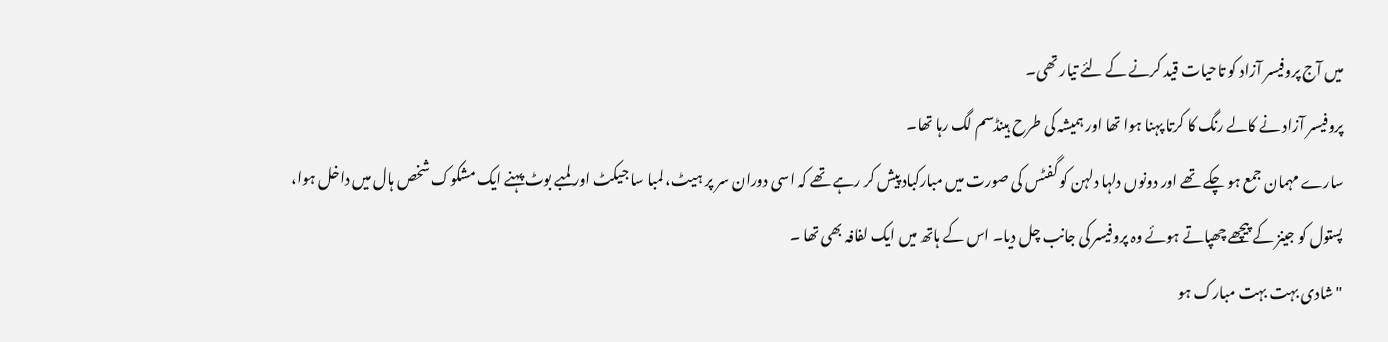میں آج پروفیسر آزاد کو تاحیات قید کرنے کے لئے تیار تھی۔
پروفیسر آزاد نے کالے رنگ کا کرتا پہنا ہوا تھا اور ہمیشہ کی طرح ہینڈسم لگ رہا تھا۔
سارے مہمان جمع ہو چکے تھے اور دونوں دلہا دلہن کو گفٹس کی صورت میں مبارکباد پیش کر رہے تھے کہ اسی دوران سر پر ہیٹ، لمبا سا جیکٹ اور لمبے بوٹ پہنے ایک مشکوک شخص ہال میں داخل ہوا، پستول کو جینز کے پیچھے چھپاتے ہوئے وہ پروفیسر کی جانب چل دیا۔ اس کے ہاتھ میں ایک لفافہ بھی تھا ۔
" شادی بہت بہت مبارک ہو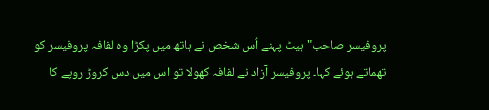پروفیسر صاحب" ہیٹ پہنے اُس شخص نے ہاتھ میں پکڑا وہ لفافہ پروفیسر کو تھماتے ہوئے کہا۔ پروفیسر آزاد نے لفافہ کھولا تو اس میں دس کروڑ روپے کا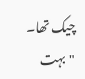چیک تھا۔
"بہت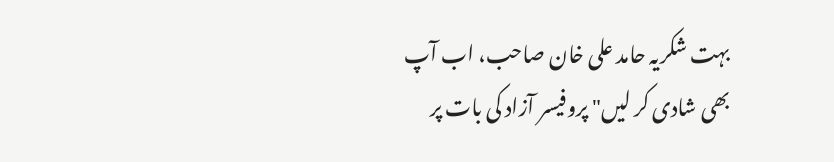بہت شکریہ حامد علی خان صاحب، اب آپ بھی شادی کر لیں" پروفیسر آزاد کی بات پر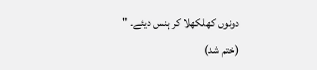دونوں کھلکھلا کر ہنس دیئے۔ "
(ختم شد)